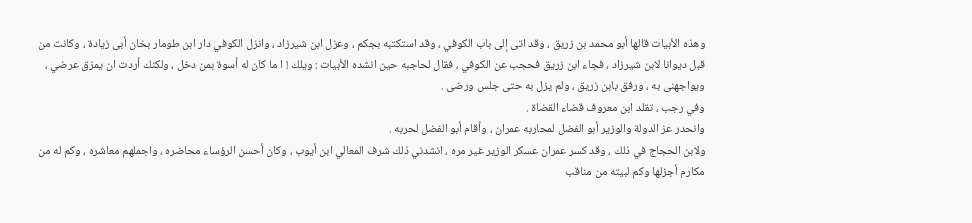وهذه الأبيات قالها أبو محمد بن زريق ، وقد اتى إلى باب الكوفي ، وقد استكتبه بجكم ، وعزل ابن شيرزاد ، وانزل الكوفي دار ابن طومار بخان أبى زيادة ، وكانت من قبل ديوانا لابن شيرزاد ، فجاء ابن زريق فحجب عن الكوفي ، فقال لحاجبه حين انشده الأبيات : ويلك ! ا ما كان له أسوة بمن دخل ، ولكنك أردت ان يمزق عرضي ، ويواجهنى به ، ورفق بابن زريق ، ولم يزل به حتى جلس ورضى .
وفي رجب ، تقلد ابن معروف قضاء القضاة .
وانحدر عز الدولة والوزير أبو الفضل لمحاربه عمران ، وأقام أبو الفضل لحربه .
ولابن الحجاج في ذلك ، وقد كسر عمران عسكر الوزير غير مره ، انشدني ذلك شرف المعالي ابن أيوب ، وكان أحسن الرؤساء محاضره ، واجملهم معاشره ، وكم له من مكارم أجزلها وكم لبيته من مناقب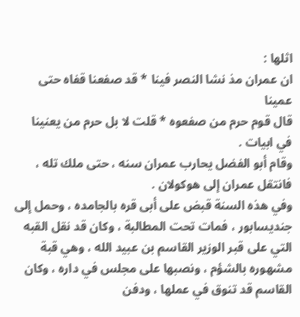اثلها :
ان عمران مذ نشا النصر فينا * قد صفعنا قفاه حتى عمينا
قال قوم حرم من صفعوه * قلت لا بل حرم من يعنينا
في ابيات .
وقام أبو الفضل يحارب عمران سنه ، حتى ملك تله ، فانتقل عمران إلى هوكولان .
وفي هذه السنة قبض على أبى قره بالجامده ، وحمل إلى جنديسابور ، فمات تحت المطالبة ، وكان قد نقل القبه التي على قبر الوزير القاسم بن عبيد الله ، وهي قبة مشهوره بالشؤم ، ونصبها على مجلس في داره ، وكان القاسم قد تنوق في عملها ، ودفن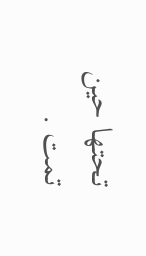تحتها حين تمت .